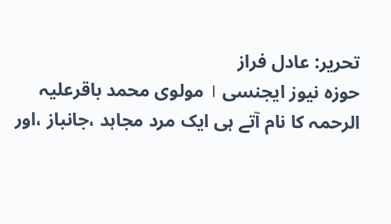تحریر: عادل فراز
حوزہ نیوز ایجنسی । مولوی محمد باقرعلیہ الرحمہ کا نام آتے ہی ایک مرد مجاہد ،جانباز ،اور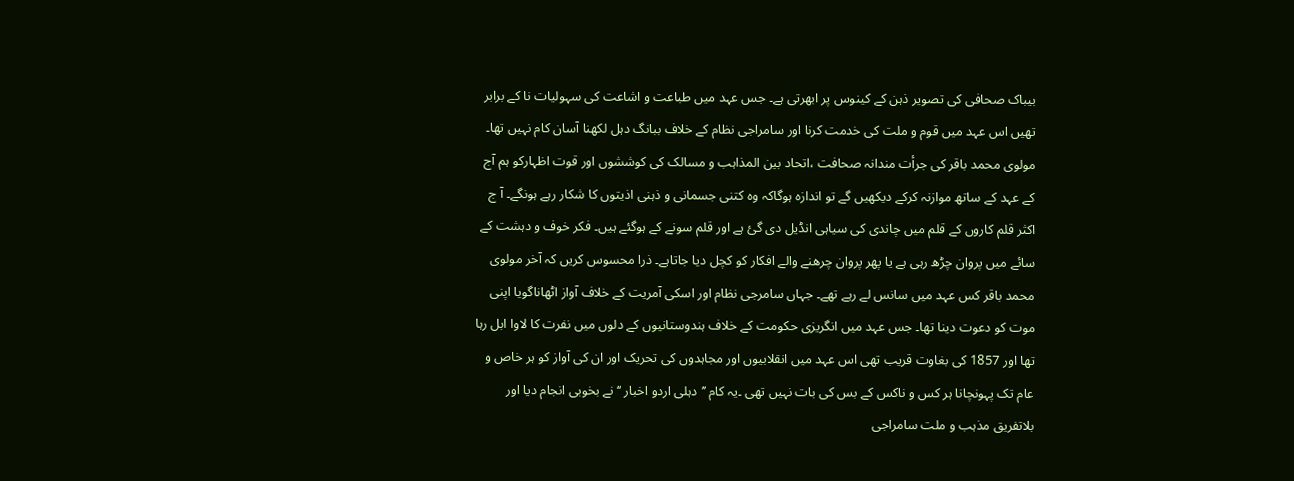بیباک صحافی کی تصویر ذہن کے کینوس پر ابھرتی ہے۔ جس عہد میں طباعت و اشاعت کی سہولیات نا کے برابر تھیں اس عہد میں قوم و ملت کی خدمت کرنا اور سامراجی نظام کے خلاف ببانگ دہل لکھنا آسان کام نہیں تھا۔ مولوی محمد باقر کی جرأت مندانہ صحافت ،اتحاد بین المذاہب و مسالک کی کوششوں اور قوت اظہارکو ہم آج کے عہد کے ساتھ موازنہ کرکے دیکھیں گے تو اندازہ ہوگاکہ وہ کتنی جسمانی و ذہنی اذیتوں کا شکار رہے ہونگے۔ آ ج اکثر قلم کاروں کے قلم میں چاندی کی سیاہی انڈیل دی گئ ہے اور قلم سونے کے ہوگئے ہیں۔ فکر خوف و دہشت کے سائے میں پروان چڑھ رہی ہے یا پھر پروان چرھنے والے افکار کو کچل دیا جاتاہے۔ ذرا محسوس کریں کہ آخر مولوی محمد باقر کس عہد میں سانس لے رہے تھے۔ جہاں سامرجی نظام اور اسکی آمریت کے خلاف آواز اٹھاناگویا اپنی موت کو دعوت دینا تھا۔ جس عہد میں انگریزی حکومت کے خلاف ہندوستانیوں کے دلوں میں نفرت کا لاوا ابل رہا تھا اور 1857 کی بغاوت قریب تھی اس عہد میں انقلابیوں اور مجاہدوں کی تحریک اور ان کی آواز کو ہر خاص و عام تک پہونچانا ہر کس و ناکس کے بس کی بات نہیں تھی ۔یہ کام ’’دہلی اردو اخبار ‘‘ نے بخوبی انجام دیا اور بلاتفریق مذہب و ملت سامراجی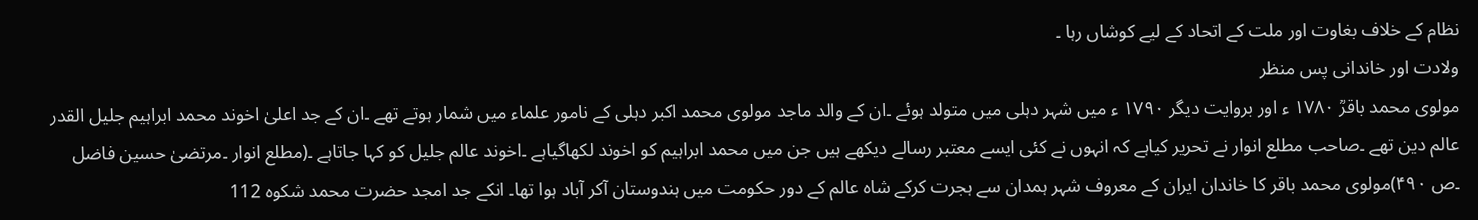نظام کے خلاف بغاوت اور ملت کے اتحاد کے لیے کوشاں رہا ۔
ولادت اور خاندانی پس منظر
مولوی محمد باقرؒ ۱۷۸۰ ء اور بروایت دیگر ۱۷۹۰ ء میں شہر دہلی میں متولد ہوئے ۔ان کے والد ماجد مولوی محمد اکبر دہلی کے نامور علماء میں شمار ہوتے تھے ۔ان کے جد اعلیٰ اخوند محمد ابراہیم جلیل القدر عالم دین تھے ۔صاحب مطلع انوار نے تحریر کیاہے کہ انہوں نے کئی ایسے معتبر رسالے دیکھے ہیں جن میں محمد ابراہیم کو اخوند لکھاگیاہے ۔اخوند عالم جلیل کو کہا جاتاہے ۔(مطلع انوار ۔مرتضیٰ حسین فاضل ۔ص ۴۹۰)مولوی محمد باقر کا خاندان ایران کے معروف شہر ہمدان سے ہجرت کرکے شاہ عالم کے دور حکومت میں ہندوستان آکر آباد ہوا تھا۔ انکے جد امجد حضرت محمد شکوہ 112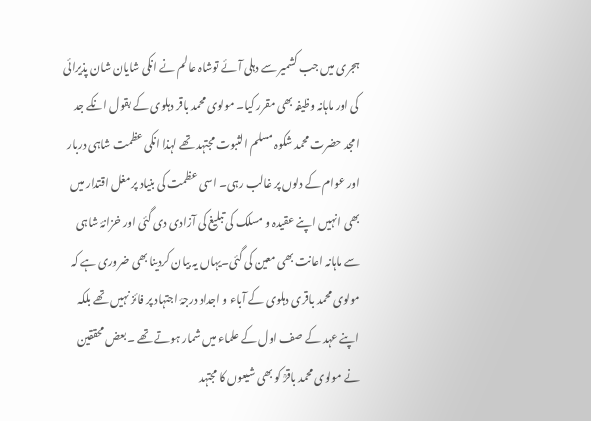ہجری میں جب کشمیر سے دہلی آئے توشاہ عالم نے انکی شایان شان پذیرائی کی اور ماہانہ وظیفہ بھی مقرر کیا۔ مولوی محمد باقر دہلوی کے بقول انکے جد امجد حضرت محمد شکوہ مسلم الثبوت مجتہد تھے لہذا انکی عظمت شاہی دربار اور عوام کے دلوں پر غالب رہی۔ اسی عظمت کی بنیاد پر مغل اقتدار میں بھی انہیں اپنے عقیدہ و مسلک کی تبلیغ کی آزادی دی گئی اور خزانۂ شاہی سے ماہانہ اعانت بھی معین کی گئی۔یہاں یہ بیان کردینا بھی ضروری ہے کہ مولوی محمد باقری دہلوی کے آباء و اجداد درجۂ اجتہاد پر فائز نہیں تھے بلکہ اپنے عہد کے صف اول کے علماء میں شمار ہوتے تھے ۔بعض محققین نے مولوی محمد باقرؒ کو بھی شیعوں کا مجتہد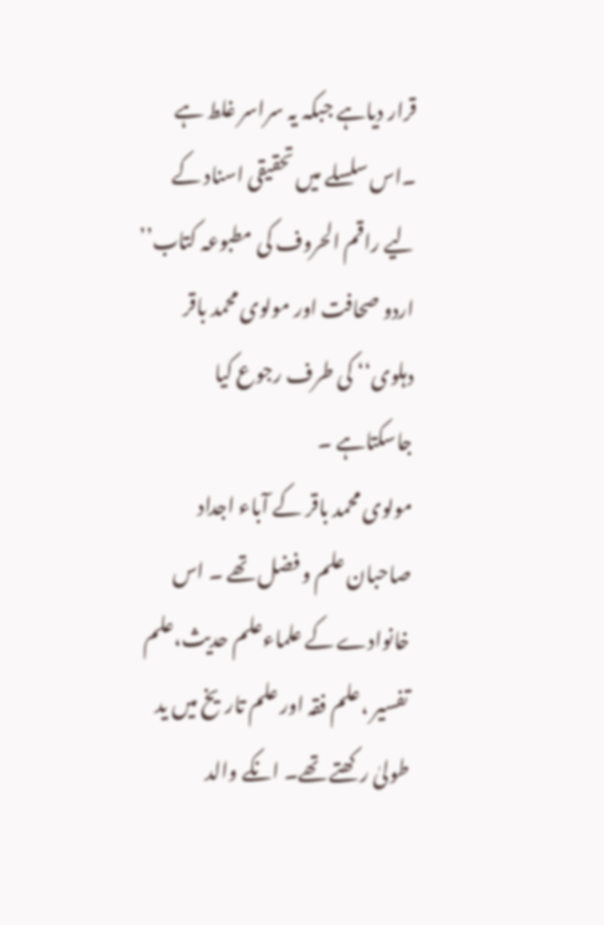قرار دیاہے جبکہ یہ سراسر غلط ہے ۔اس سلسلے میں تحقیقی اسناد کے لیے راقم الحروف کی مطبوعہ کتاب’’ اردو صحافت اور مولوی محمد باقر دہلوی‘‘ کی طرف رجوع کیا جاسکتاہے ۔
مولوی محمد باقر کے آباء اجداد صاحبان علم و فضل تھے ۔ اس خانوادے کے علماءعلم حدیث،علم تفسیر ،علم فقہ اور علم تاریخ میں ید طولیٰ رکھتے تھے۔ انکے والد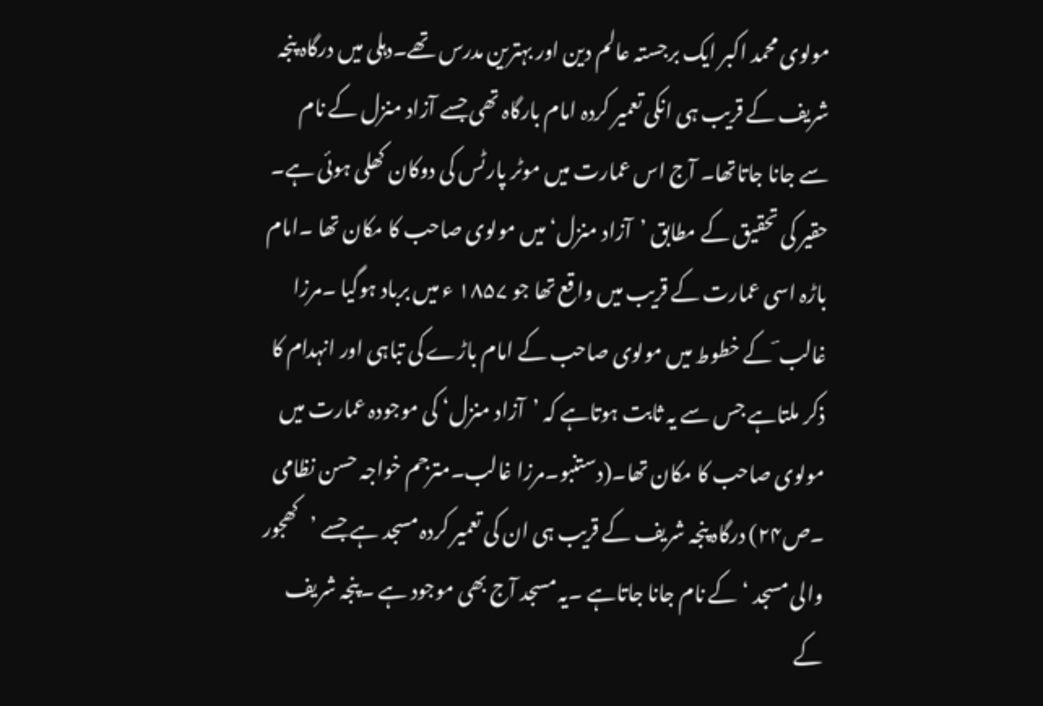مولوی محمد اکبر ایک برجستہ عالم دین اور بہترین مدرس تھے۔دہلی میں درگاہ پنجہ شریف کے قریب ہی انکی تعمیر کردہ امام بارگاہ تھی جسے آزاد منزل کے نام سے جانا جاتاتھا۔ آج اس عمارت میں موٹر پارٹس کی دوکان کھلی ہوئی ہے۔ حقیر کی تحقیق کے مطابق ’آزاد منزل‘ میں مولوی صاحب کا مکان تھا ۔امام باڑہ اسی عمارت کے قریب میں واقع تھا جو ۱۸۵۷ ء میں برباد ہوگیا ۔مرزا غالب ؔ کے خطوط میں مولوی صاحب کے امام باڑے کی تباہی اور انہدام کا ذکر ملتاہے جس سے یہ ثابت ہوتاہے کہ ’آزاد منزل‘ کی موجودہ عمارت میں مولوی صاحب کا مکان تھا۔(دستنبو۔مرزا غالب۔مترجم خواجہ حسن نظامی ۔ص۲۴) درگاہ پنجہ شریف کے قریب ہی ان کی تعمیر کردہ مسجد ہے جسے ’کھجور والی مسجد ‘ کے نام جانا جاتاہے ۔یہ مسجد آج بھی موجود ہے ۔پنجہ شریف کے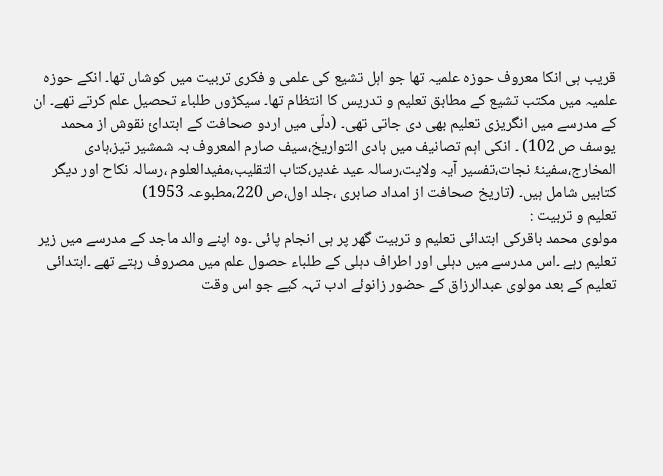قریب ہی انکا معروف حوزہ علمیہ تھا جو اہل تشیع کی علمی و فکری تربیت میں کوشاں تھا۔ انکے حوزہ علمیہ میں مکتب تشیع کے مطابق تعلیم و تدریس کا انتظام تھا۔ سیکڑوں طلباء تحصیل علم کرتے تھے۔ ان کے مدرسے میں انگریزی تعلیم بھی دی جاتی تھی۔ (دلّی میں اردو صحافت کے ابتدائ نقوش از محمد یوسف ص 102) ۔ انکی اہم تصانیف میں ہادی التواریخ،سیف صارم المعروف بہ شمشیر تیز،ہادی المخارج،سفینۂ نجات،تفسیر آیہ ولایت،رسالہ عید غدیر،کتاب التقلیب،مفیدالعلوم ،رسالہ نکاح اور دیگر کتابیں شامل ہیں۔ (تاریخ صحافت از امداد صابری ،جلد اول،ص 220،مطبوعہ 1953)
تعلیم و تربیت :
مولوی محمد باقرکی ابتدائی تعلیم و تربیت گھر پر ہی انجام پائی ۔وہ اپنے والد ماجد کے مدرسے میں زیر تعلیم رہے ۔اس مدرسے میں دہلی اور اطراف دہلی کے طلباء حصول علم میں مصروف رہتے تھے ۔ابتدائی تعلیم کے بعد مولوی عبدالرزاق کے حضور زانوئے ادب تہہ کیے جو اس وقت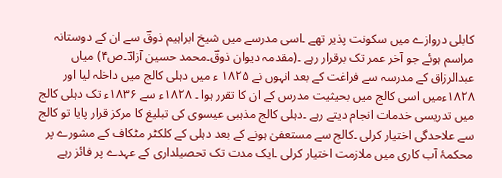کابلی دروازے میں سکونت پذیر تھے ۔اسی مدرسے میں شیخ ابراہیم ذوقؔ سے ان کے دوستانہ مراسم ہوئے جو آخر عمر تک برقرار رہے ۔(مقدمہ دیوان ذوقؔ۔محمد حسین آزادؔ۔ص۴) میاں عبدالرزاق کے مدرسہ سے فراغت کے بعد انہوں نے ۱۸۲۵ ء میں دہلی کالج میں داخلہ لیا اور ۱۸۲۸ءمیں اسی کالج میں بحیثیت مدرس کے ان کا تقرر ہوا ۔ ۱۸۲۸ء سے ۱۸۳۶ء تک دہلی کالج میں تدریسی خدمات انجام دیتے رہے ۔دہلی کالج مذہبی عیسوی کی تبلیغ کا مرکز قرار پایا تو کالج سے علاحدگی اختیار کرلی ۔کالج سے مستعفیٰ ہونے کے بعد دہلی کے کلکٹر مٹکاف کے مشورے پر محکمۂ آب کاری میں ملازمت اختیار کرلی ۔ایک مدت تک تحصیلداری کے عہدے پر فائز رہے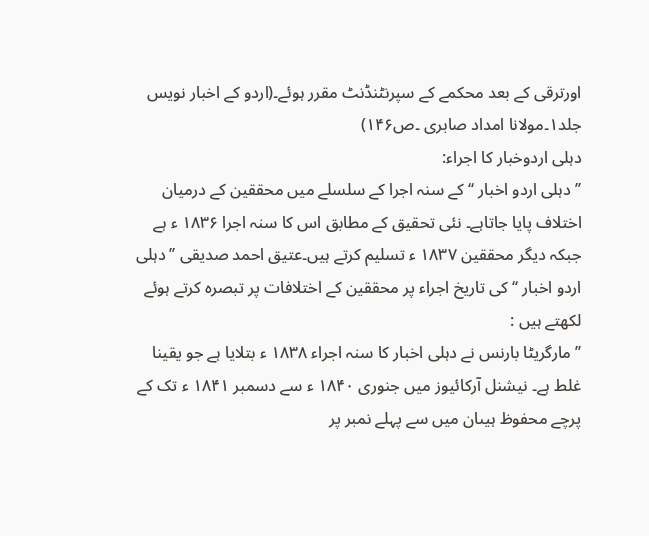اورترقی کے بعد محکمے کے سپرنٹنڈنٹ مقرر ہوئے۔(اردو کے اخبار نویس جلد۱۔مولانا امداد صابری ۔ص۱۴۶)
دہلی اردوخبار کا اجراء:
’’دہلی اردو اخبار ‘‘ کے سنہ اجرا کے سلسلے میں محققین کے درمیان اختلاف پایا جاتاہے۔ نئی تحقیق کے مطابق اس کا سنہ اجرا ۱۸۳۶ ء ہے جبکہ دیگر محققین ۱۸۳۷ ء تسلیم کرتے ہیں۔عتیق احمد صدیقی ’’دہلی اردو اخبار ‘‘ کی تاریخ اجراء پر محققین کے اختلافات پر تبصرہ کرتے ہوئے لکھتے ہیں :
’’مارگریٹا بارنس نے دہلی اخبار کا سنہ اجراء ۱۸۳۸ ء بتلایا ہے جو یقینا غلط ہے۔ نیشنل آرکائیوز میں جنوری ۱۸۴۰ ء سے دسمبر ۱۸۴۱ ء تک کے پرچے محفوظ ہیںان میں سے پہلے نمبر پر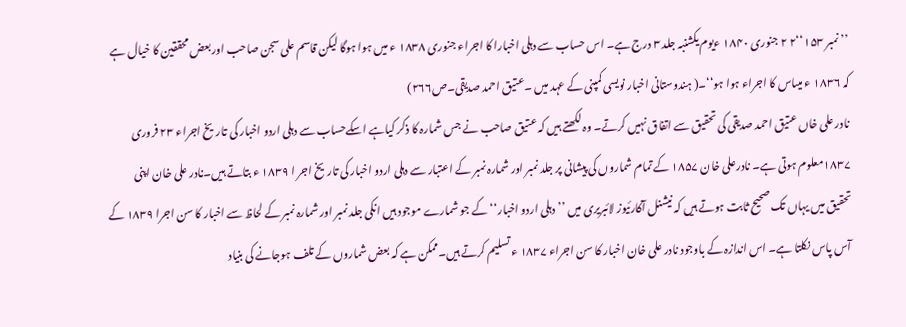’’نمبر ۱۵۳‘‘۲ ۲ جنوری ۱۸۴۰ ءیوم یکشنبہ جلد ۳ درج ہے۔ اس حساب سے دہلی اخبارا کا اجراء جنوری ۱۸۳۸ ء میں ہوا ہوگا لیکن قاسم علی سجن صاحب اور بعض محققین کا خیال ہے کہ ۱۸۳۶ ء میںاس کا اجراء ہوا ہو‘‘۔( ہندوستانی اخبار نویسی کمپنی کے عہد میں ۔عتیق احمد صدیقی۔ص۲۶۶)
نادر علی خاں عتیق احمد صدیقی کی تحقیق سے اتفاق نہیں کرتے۔ وہ لکھتے ہیں کہ عتیق صاحب نے جس شمارہ کا ذکر کیاہے اسکےحساب سے دہلی اردو اخبار کی تاریخ اجراء ۲۳ فروری ۱۸۳۷معلوم ہوتی ہے۔ نادرعلی خان ۱۸۵۷ کے تمام شماروں کی پیشانی پر جلد نمبر اور شمارہ نمبر کے اعتبار سے دہلی اردو اخبار کی تاریخ اجر ا ۱۸۳۹ ء بتاتے ہیں۔نادر علی خان اپنی تحقیق میں یہاں تک صحیح ثابت ہوتے ہیں کہ نیشنل آکارئیوز لائبریری میں ’’دہلی اردو اخبار‘‘کے جو شمارے موجود ہیں انکی جلد نمبر اور شمارہ نمبر کے لحاظ سے اخبار کا سن اجرا ۱۸۳۹ کے آس پاس نکلتا ہے۔ اس اندازہ کے باوجود نادر علی خان اخبار کا سن اجراء ۱۸۳۷ ء تسلیم کرتے ہیں۔ممکن ہے کہ بعض شماروں کے تلف ہوجانے کی بنیاد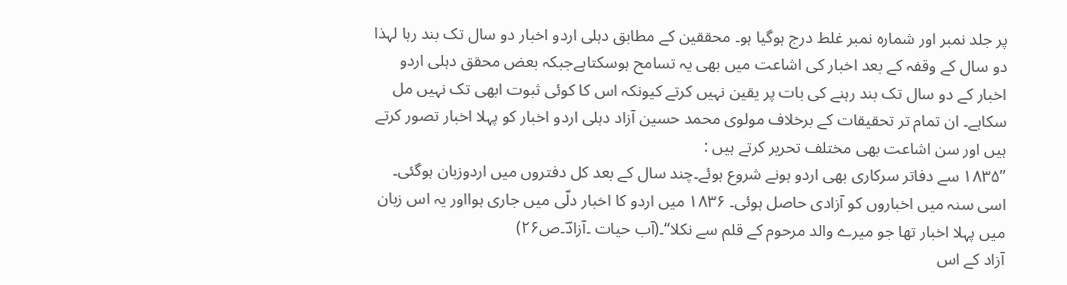پر جلد نمبر اور شمارہ نمبر غلط درج ہوگیا ہو۔ محققین کے مطابق دہلی اردو اخبار دو سال تک بند رہا لہذا دو سال کے وقفہ کے بعد اخبار کی اشاعت میں بھی یہ تسامح ہوسکتاہےجبکہ بعض محقق دہلی اردو اخبار کے دو سال تک بند رہنے کی بات پر یقین نہیں کرتے کیونکہ اس کا کوئی ثبوت ابھی تک نہیں مل سکاہے۔ ان تمام تر تحقیقات کے برخلاف مولوی محمد حسین آزاد دہلی اردو اخبار کو پہلا اخبار تصور کرتے ہیں اور سن اشاعت بھی مختلف تحریر کرتے ہیں :
’’۱۸۳۵ سے دفاتر سرکاری بھی اردو ہونے شروع ہوئے۔چند سال کے بعد کل دفتروں میں اردوزبان ہوگئی۔ اسی سنہ میں اخباروں کو آزادی حاصل ہوئی۔ ۱۸۳۶ میں اردو کا اخبار دلّی میں جاری ہوااور یہ اس زبان میں پہلا اخبار تھا جو میرے والد مرحوم کے قلم سے نکلا‘‘۔(آب حیات ۔آزادؔ۔ص۲۶)
آزاد کے اس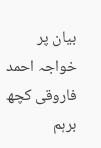بیان پر خواجہ احمد فاروقی کچھ برہم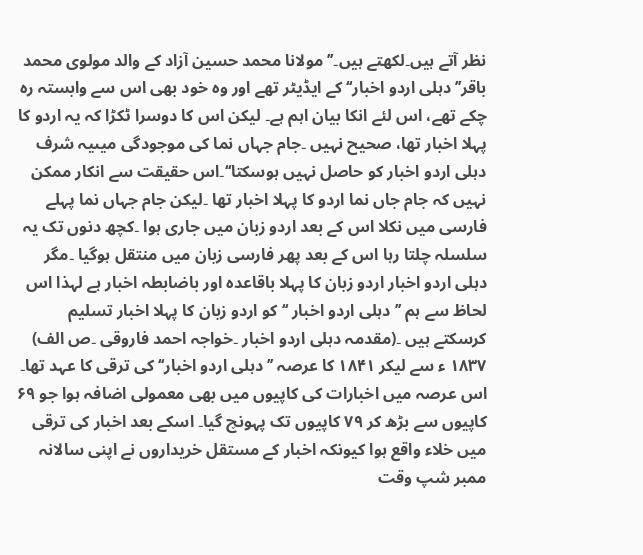نظر آتے ہیں۔لکھتے ہیں۔’’ مولانا محمد حسین آزاد کے والد مولوی محمد باقر’’دہلی اردو اخبار‘‘ کے ایڈیٹر تھے اور وہ خود بھی اس سے وابستہ رہ چکے تھے، اس لئے انکا بیان اہم ہے۔ لیکن اس کا دوسرا ٹکڑا کہ یہ اردو کا پہلا اخبار تھا، صحیح نہیں ۔جام جہاں نما کی موجودگی میںیہ شرف دہلی اردو اخبار کو حاصل نہیں ہوسکتا‘‘۔اس حقیقت سے انکار ممکن نہیں کہ جام جاں نما اردو کا پہلا اخبار تھا ۔لیکن جام جہاں نما پہلے فارسی میں نکلا اس کے بعد اردو زبان میں جاری ہوا ۔کچھ دنوں تک یہ سلسلہ چلتا رہا اس کے بعد پھر فارسی زبان میں منتقل ہوگیا ۔مگر دہلی اردو اخبار اردو زبان کا پہلا باقاعدہ اور باضابطہ اخبار ہے لہذا اس لحاظ سے ہم ’’دہلی اردو اخبار ‘‘ کو اردو زبان کا پہلا اخبار تسلیم کرسکتے ہیں ۔(مقدمہ دہلی اردو اخبار ۔خواجہ احمد فاروقی ۔ص الف)
۱۸۳۷ ء سے لیکر ۱۸۴۱ کا عرصہ ’’ دہلی اردو اخبار‘‘ کی ترقی کا عہد تھا۔ اس عرصہ میں اخبارات کی کاپیوں میں بھی معمولی اضافہ ہوا جو ۶۹ کاپیوں سے بڑھ کر ۷۹ کاپیوں تک پہونچ گیا۔ اسکے بعد اخبار کی ترقی میں خلاء واقع ہوا کیونکہ اخبار کے مستقل خریداروں نے اپنی سالانہ ممبر شپ وقت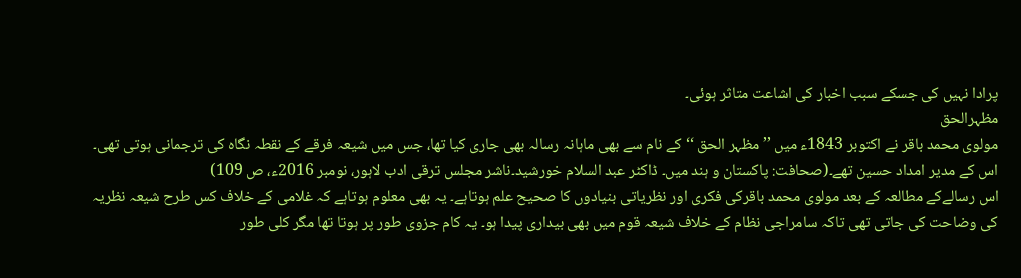پرادا نہیں کی جسکے سبب اخبار کی اشاعت متاثر ہوئی۔
مظہرالحق
مولوی محمد باقر نے اکتوبر 1843ء میں ’’مظہر الحق ‘‘کے نام سے بھی ماہانہ رسالہ بھی جاری کیا تھا، جس میں شیعہ فرقے کے نقطہ نگاہ کی ترجمانی ہوتی تھی۔ اس کے مدیر امداد حسین تھے۔(صحافت: پاکستان و ہند میں۔ ڈاکٹر عبد السلام خورشید۔ناشر مجلس ترقی ادب لاہور، نومبر 2016ء، ص 109)
اس رسالےکے مطالعہ کے بعد مولوی محمد باقرکی فکری اور نظریاتی بنیادوں کا صحیح علم ہوتاہے۔ یہ بھی معلوم ہوتاہے کہ غلامی کے خلاف کس طرح شیعہ نظریہ کی وضاحت کی جاتی تھی تاکہ سامراجی نظام کے خلاف شیعہ قوم میں بھی بیداری پیدا ہو۔ یہ کام جزوی طور پر ہوتا تھا مگر کلی طور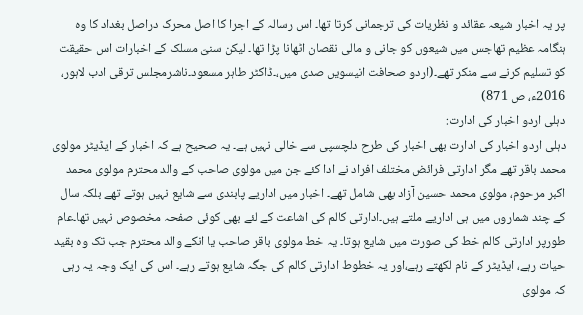پر یہ اخبار شیعہ عقائد و نظریات کی ترجمانی کرتا تھا۔ اس رسالہ کے اجرا کا اصل محرک دراصل بغداد کا وہ ہنگامہ عظیم تھاجس میں شیعوں کو جانی و مالی نقصان اٹھانا پڑا تھا۔ لیکن سنیّ مسلک کے اخبارات اس حقیقت کو تسلیم کرنے سے منکر تھے۔(اردو صحافت انیسویں صدی میں،۔ڈاکٹر طاہر مسعود۔ناشرمجلس ترقی ادب لاہور، 2016ء، ص 871)
دہلی اردو اخبار کی ادارت:
دہلی اردو اخبار کی ادارت بھی اخبار کی طرح دلچسپی سے خالی نہیں ہے۔ یہ صحیح ہے کہ اخبار کے ایڈیٹر مولوی محمد باقر تھے مگر ادارتی فرائض مختلف افراد نے ادا کئے جن میں مولوی صاحب کے والد محترم مولوی محمد اکبر مرحوم، مولوی محمد حسین آزاد بھی شامل تھے۔ اخبار میں اداریے پابندی سے شایع نہیں ہوتے تھے بلکہ سال کے چند شماروں میں ہی اداریے ملتے ہیں۔ادارتی کالم کی اشاعت کے لئے بھی کوئی صفحہ مخصوص نہیں تھا۔عام طورپر ادارتی کالم خط کی صورت میں شایع ہوتا۔ یہ خط مولوی باقر صاحب یا انکے والد محترم جب تک وہ بقید حیات رہے، ایڈیٹر کے نام لکھتے رہے،اور یہ خطوط ادارتی کالم کی جگہ شایع ہوتے رہے۔ اس کی ایک وجہ یہ رہی کہ مولوی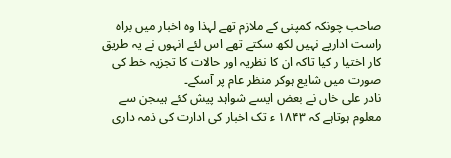صاحب چونکہ کمپنی کے ملازم تھے لہذا وہ اخبار میں براہ راست اداریے نہیں لکھ سکتے تھے اس لئے انہوں نے یہ طریق کار اختیا ر کیا تاکہ ان کا نظریہ اور حالات کا تجزیہ خط کی صورت میں شایع ہوکر منظر عام پر آسکے۔
نادر علی خاں نے بعض ایسے شواہد پیش کئے ہیںجن سے معلوم ہوتاہے کہ ۱۸۴۳ ء تک اخبار کی ادارت کی ذمہ داری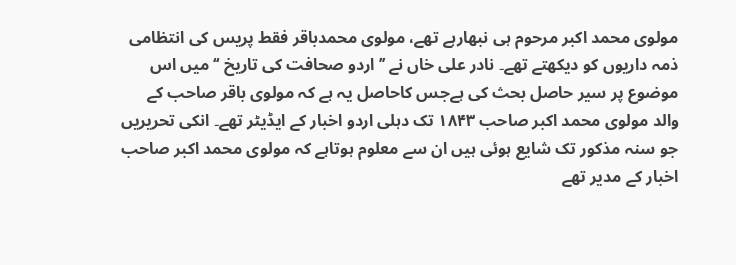مولوی محمد اکبر مرحوم ہی نبھارہے تھے، مولوی محمدباقر فقط پریس کی انتظامی ذمہ داریوں کو دیکھتے تھے۔ نادر علی خاں نے ’’اردو صحافت کی تاریخ ‘‘ میں اس موضوع پر سیر حاصل بحث کی ہےجس کاحاصل یہ ہے کہ مولوی باقر صاحب کے والد مولوی محمد اکبر صاحب ۱۸۴۳ تک دہلی اردو اخبار کے ایڈیٹر تھے۔ انکی تحریریں جو سنہ مذکور تک شایع ہوئی ہیں ان سے معلوم ہوتاہے کہ مولوی محمد اکبر صاحب اخبار کے مدیر تھے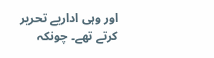اور وہی اداریے تحریر کرتے تھے۔ چونکہ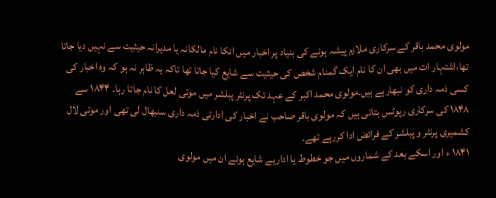مولوی محمد باقر کے سرکاری ملازم پیشہ ہونے کی بنیاد پر اخبار میں انکا نام مالکانہ یا مدیرانہ حیثیت سے نہیں دیا جاتا تھا،اشتہار ات میں بھی ان کا نام ایک گمنام شخص کی حیثیت سے شایع کیا جاتا تھا تاکہ یہ ظاہر نہ ہو کہ وہ اخبار کی کسی ذمہ داری کو نبھارہے ہیں۔مولوی محمد اکبر کے عہد تک پرنٹر پبلشر میں موتی لعل کا نام جاتا رہا۔ ۱۸۴۴ سے ۱۸۴۸ کی سرکاری رپوٹس بتاتی ہیں کہ مولوی باقر صاحب نے اخبار کی ادارتی ذمہ داری سنبھال لی تھی اور موتی لال کشمیری پرنٹر و پبلشر کے فرائض ادا کررہے تھے۔
۱۸۴۱ ء اور اسکے بعد کے شماروں میں جو خطوط یا اداریے شایع ہوئے ان میں مولوی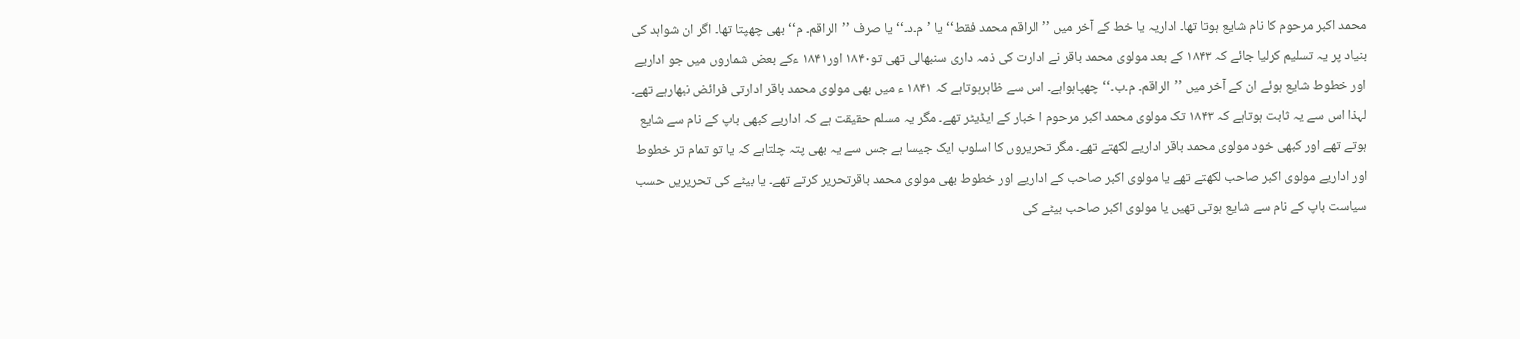محمد اکبر مرحوم کا نام شایع ہوتا تھا۔ اداریہ یا خط کے آخر میں ’’الراقم محمد فقط‘‘ یا ’م۔د۔‘‘ یا صرف ’’الراقم۔ م‘‘ بھی چھپتا تھا۔ اگر ان شواہد کی بنیاد پر یہ تسلیم کرلیا جائے کہ ۱۸۴۳ کے بعد مولوی محمد باقر نے ادارت کی ذمہ داری سنبھالی تھی تو۱۸۴۰ اور۱۸۴۱ ءکے بعض شماروں میں جو اداریے اور خطوط شایع ہوئے ان کے آخر میں ’’الراقم۔ م۔ب۔‘‘چھپاہواہے۔ اس سے ظاہرہوتاہے کہ ۱۸۴۱ ء میں بھی مولوی محمد باقر ادارتی فرائض نبھارہے تھے۔ لہذا اس سے یہ ثابت ہوتاہے کہ ۱۸۴۳ تک مولوی محمد اکبر مرحوم ا خبار کے ایڈیٹر تھے۔ مگر یہ مسلم حقیقت ہے کہ اداریے کبھی باپ کے نام سے شایع ہوتے تھے اور کبھی خود مولوی محمد باقر اداریے لکھتے تھے۔ مگر تحریروں کا اسلوب ایک جیسا ہے جس سے یہ بھی پتہ چلتاہے کہ یا تو تمام تر خطوط اور اداریے مولوی اکبر صاحب لکھتے تھے یا مولوی اکبر صاحب کے اداریے اور خطوط بھی مولوی محمد باقرتحریر کرتے تھے۔ یا بیٹے کی تحریریں حسب سیاست باپ کے نام سے شایع ہوتی تھیں یا مولوی اکبر صاحب بیٹے کی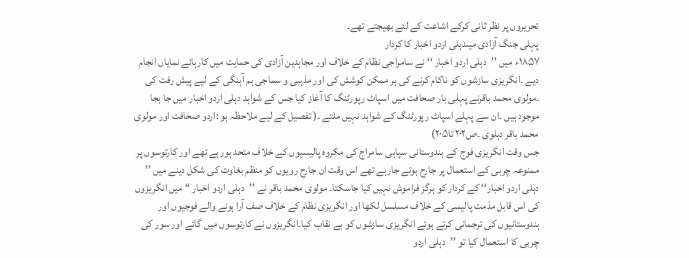تحریروں پر نظر ثانی کرکے اشاعت کے لئے بھیجتے تھے۔
پہلی جنگ آزادی میںدہلی اردو اخبار کا کردار
۱۸۵۷ء میں ’’دہلی اردو اخبار ‘‘ نے سامراجی نظام کے خلاف اور مجاہدین آزادی کی حمایت میں کارہائے نمایاں انجام دیے ۔انگریزی سازشوں کو ناکام کرنے کی ہر ممکن کوشش کی اور مذہبی و سماجی ہم آہنگی کے لیے پیش رفت کی ۔مولوی محمد باقرنے پہلی بار صحافت میں اسپاٹ رپورٹنگ کا آغاز کیا جس کے شواہد دہلی اردو اخبار میں جا بجا موجود ہیں ۔ان سے پہلے اسپاٹ رپورٹنگ کے شواہد نہیں ملتے ۔( تفصیل کے لیے ملاحظہ ہو :اردو صحافت اور مولوی محمد باقر دہلوی ۔ص۲۰۲ تا۲۰۵)
جس وقت انگریزی فوج کے ہندوستانی سپاہی سامراج کی مکروہ پالیسیوں کے خلاف متحد ہورہے تھے اور کارتوسوں پر ممنوعہ چربی کے استعمال پر جارح ہوتے جارہے تھے اس وقت ان جارح رویوں کو منظم بغاوت کی شکل دینے میں ’’ دہلی اردو اخبار‘‘ کے کردار کو ہرگز فراموش نہیں کیا جاسکتا۔ مولوی محمد باقر نے ’’دہلی اردو اخبار ‘‘ میں انگریزوں کی اس قابل مذمت پالیسی کے خلاف مسلسل لکھا اور انگریزی نظام کے خلاف صف آرا ہونے والے فوجیوں اور ہندوستانیوں کی ترجمانی کرتے ہوئے انگریزی سازشوں کو بے نقاب کیا۔انگریزوں نے کارتوسوں میں گائے اور سور کی چربی کا استعمال کیا تو ’’دہلی اردو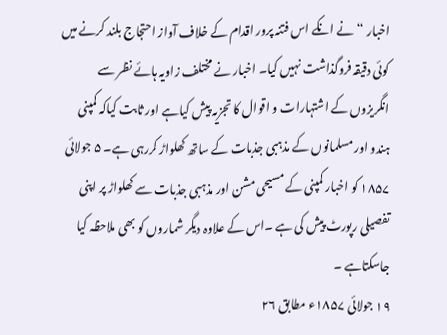اخبار ‘‘ نے انکے اس فتنہ پرور اقدام کے خلاف آواز احتجاج بلند کرنے میں کوئی دقیقہ فروگذاشت نہیں کیا۔ اخبار نے مختلف زاویہ ہائے نظر سے انگریزوں کے اشتہارات و اقوال کا تجزیہ پیش کیاہے اور ثابت کیاکہ کمپنی ہندو اور مسلمانوں کے مذہبی جذبات کے ساتھ کھلواڑ کررہی ہے۔ ۵ جولائی ۱۸۵۷ کو اخبار کمپنی کے مسیحی مشن اور مذہبی جذبات سے کھلواڑ پر اپنی تفصیلی رپورٹ پیش کی ہے ۔اس کے علاوہ دیگر شماروں کو بھی ملاحظہ کیا جاسکتاہے ۔
۱۹ جولائی ۱۸۵۷ء مطابق ۲۶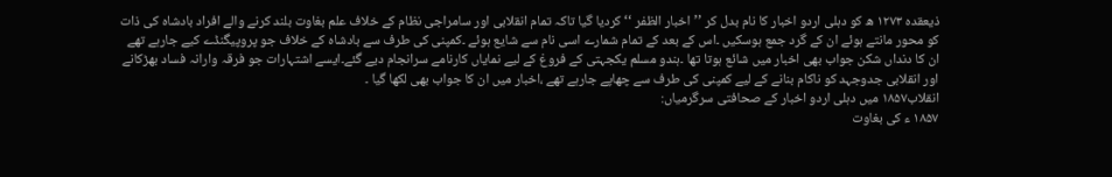ذیعقدہ ۱۲۷۳ ھ کو دہلی اردو اخبار کا نام بدل کر ’’اخبار الظفر ‘‘ کردیا گیا تاکہ تمام انقلابی اور سامراجی نظام کے خلاف علم بغاوت بلند کرنے والے افراد بادشاہ کی ذات کو محور مانتے ہوئے ان کے گرد جمع ہوسکیں ۔اس کے بعد کے تمام شمارے اسی نام سے شایع ہوئے ۔کمپنی کی طرف سے بادشاہ کے خلاف جو پروپیگنڈے کیے جارہے تھے ان کا دنداں شکن جواب بھی اخبار میں شائع ہوتا تھا ۔ہندو مسلم یکجہتی کے فروغ کے لیے نمایاں کارنامے سرانجام دیے گئے۔ایسے اشتہارات جو فرقہ وارانہ فساد بھڑکانے اور انقلابی جدوجہد کو ناکام بنانے کے لیے کمپنی کی طرف سے چھاپے جارہے تھے ،اخبار میں ان کا جواب بھی لکھا گیا ۔
انقلاب۱۸۵۷ میں دہلی اردو اخبار کے صحافتی سرگرمیاں:
۱۸۵۷ ء کی بغاوت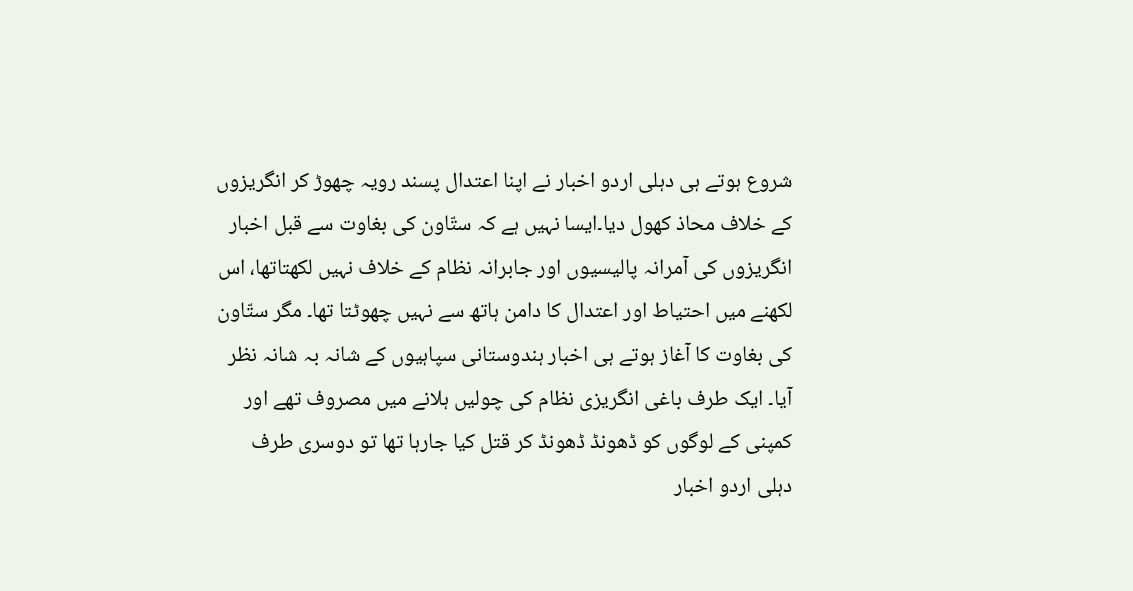شروع ہوتے ہی دہلی اردو اخبار نے اپنا اعتدال پسند رویہ چھوڑ کر انگریزوں کے خلاف محاذ کھول دیا۔ایسا نہیں ہے کہ ستّاون کی بغاوت سے قبل اخبار انگریزوں کی آمرانہ پالیسیوں اور جابرانہ نظام کے خلاف نہیں لکھتاتھا، اس لکھنے میں احتیاط اور اعتدال کا دامن ہاتھ سے نہیں چھوٹتا تھا۔ مگر ستّاون کی بغاوت کا آغاز ہوتے ہی اخبار ہندوستانی سپاہیوں کے شانہ بہ شانہ نظر آیا۔ ایک طرف باغی انگریزی نظام کی چولیں ہلانے میں مصروف تھے اور کمپنی کے لوگوں کو ڈھونڈ ڈھونڈ کر قتل کیا جارہا تھا تو دوسری طرف دہلی اردو اخبار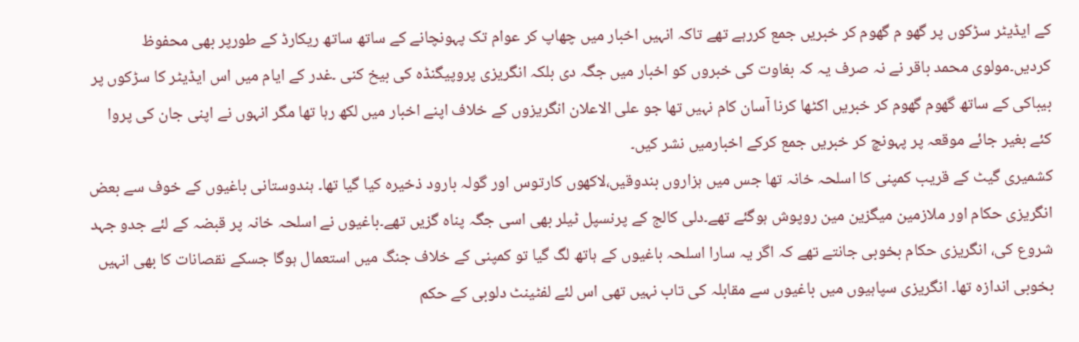کے ایڈیٹر سڑکوں پر گھو م گھوم کر خبریں جمع کررہے تھے تاکہ انہیں اخبار میں چھاپ کر عوام تک پہونچانے کے ساتھ ساتھ ریکارڈ کے طورپر بھی محفوظ کردیں۔مولوی محمد باقر نے نہ صرف یہ کہ بغاوت کی خبروں کو اخبار میں جگہ دی بلکہ انگریزی پروپیگنڈہ کی بیخ کنی ۔غدر کے ایام میں اس ایڈیٹر کا سڑکوں پر بیباکی کے ساتھ گھوم گھوم کر خبریں اکٹھا کرنا آسان کام نہیں تھا جو علی الاعلان انگریزوں کے خلاف اپنے اخبار میں لکھ رہا تھا مگر انہوں نے اپنی جان کی پروا کئے بغیر جائے موقعہ پر پہونچ کر خبریں جمع کرکے اخبارمیں نشر کیں۔
کشمیری گیٹ کے قریب کمپنی کا اسلحہ خانہ تھا جس میں ہزاروں بندوقیں،لاکھوں کارتوس اور گولہ بارود ذخیرہ کیا گیا تھا۔ ہندوستانی باغیوں کے خوف سے بعض انگریزی حکام اور ملازمین میگزین مین روپوش ہوگئے تھے۔دلی کالج کے پرنسپل ٹیلر بھی اسی جگہ پناہ گزیں تھے۔باغیوں نے اسلحہ خانہ پر قبضہ کے لئے جدو جہد شروع کی، انگریزی حکام بخوبی جانتے تھے کہ اگر یہ سارا اسلحہ باغیوں کے ہاتھ لگ گیا تو کمپنی کے خلاف جنگ میں استعمال ہوگا جسکے نقصانات کا بھی انہیں بخوبی اندازہ تھا۔ انگریزی سپاہیوں میں باغیوں سے مقابلہ کی تاب نہیں تھی اس لئے لفٹینٹ دلوبی کے حکم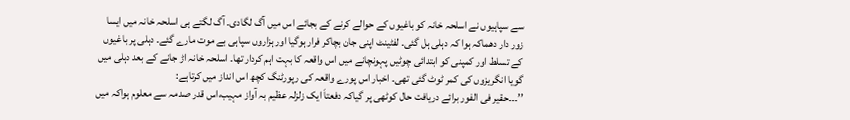سے سپاہیوں نے اسلحہ خانہ کو باغیوں کے حوالے کرنے کے بجائے اس میں آگ لگادی۔ آگ لگتے ہی اسلحہ خانہ میں ایسا زور دار دھماکہ ہوا کہ دہلی ہل گئی۔ لفٹینٹ اپنی جان بچاکر فرار ہوگیا اور ہزاروں سپاہی بے موت مارے گئے۔ دہلی پر باغیوں کے تسلط اور کمپنی کو ابتدائی چوٹیں پہونچانے میں اس واقعہ کا بہت اہم کردار تھا۔ اسلحہ خانہ اڑ جانے کے بعد دہلی میں گویا انگریزوں کی کمر ٹوٹ گئی تھی۔ اخبار اس پورے واقعہ کی رپورٹنگ کچھ اس انداز میں کرتاہے:
’’۔۔۔حقیر فی الفور برائے دریافت حال کوٹھی پر گیاکہ دفعتاَ ایک زلزلہ عظیم بہ آواز مہیب،اس قدر صدمہ سے معلوم ہواکہ میں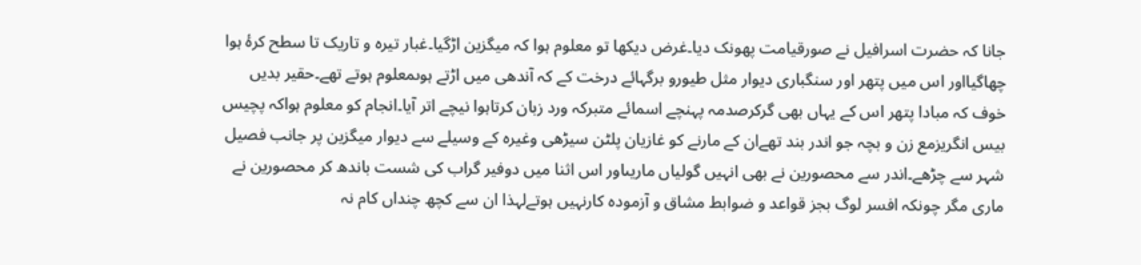جانا کہ حضرت اسرافیل نے صورقیامت پھونک دیا۔غرض دیکھا تو معلوم ہوا کہ میگزین اڑگیا۔غبار تیرہ و تاریک تا سطح کرۂ ہوا چھاگیااور اس میں پتھر اور سنگباری دیوار مثل طیورو برگہائے درخت کے کہ آندھی میں اڑتے ہوںمعلوم ہوتے تھے۔حقیر بدیں خوف کہ مبادا پتھر اس کے یہاں بھی گرکرصدمہ پہنچے اسمائے متبرکہ ورد زبان کرتاہوا نیچے اتر آیا۔انجام کو معلوم ہواکہ پچیس بیس انگریزمع زن و بچہ جو اندر بند تھےان کے مارنے کو غازیان پلٹن سیڑھی وغیرہ کے وسیلے سے دیوار میگزین پر جانب فصیل شہر سے چڑھے۔اندر سے محصورین نے بھی انہیں گولیاں ماریںاور اس اثنا میں دوفیر گراب کی شست باندھ کر محصورین نے ماری مگر چونکہ افسر لوگ بجز قواعد و ضوابط مشاق و آزمودہ کارنہیں ہوتےلہذا ان سے کچھ چنداں کام نہ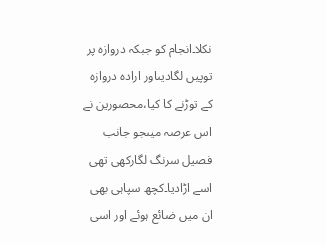نکلا۔انجام کو جبکہ دروازہ پر توپیں لگادیںاور ارادہ دروازہ کے توڑنے کا کیا،محصورین نے اس عرصہ میںجو جانب فصیل سرنگ لگارکھی تھی اسے اڑادیا۔کچھ سپاہی بھی ان میں ضائع ہوئے اور اسی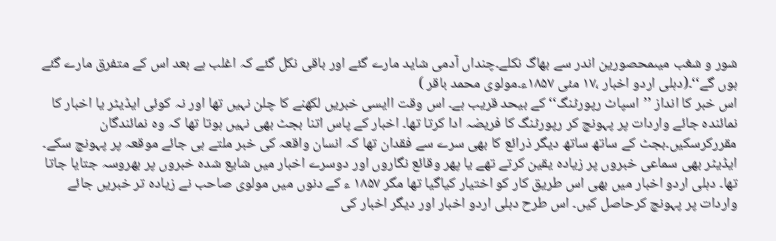شور و شغب میںمحصورین اندر سے بھاگ نکلے۔چنداں آدمی شاید مارے گئے اور باقی نکل گئے کہ اغلب ہے بعد اس کے متفرق مارے گئے ہوں گے‘‘۔(دہلی اردو اخبار ،۱۷ مئی ۱۸۵۷ء۔مولوی محمد باقر )
اس خبر کا انداز ’’اسپاٹ رپورٹنگ‘‘ کے بیحد قریب ہے۔ اس وقت اایسی خبریں لکھنے کا چلن نہیں تھا اور نہ کوئی ایڈیٹر یا اخبار کا نمائندہ جائے واردات پر پہونچ کر رپورٹنگ کا فریضہ ادا کرتا تھا۔ اخبار کے پاس اتنا بجٹ بھی نہیں ہوتا تھا کہ وہ نمائندگان مقررکرسکیں۔بجٹ کے ساتھ ساتھ دیگر ذرائع کا بھی سرے سے فقدان تھا کہ انسان واقعہ کی خبر ملتے ہی جائے موقعہ پر پہونچ سکے۔ ایڈیٹر بھی سماعی خبروں پر زیادہ یقین کرتے تھے یا پھر وقائع نگاروں اور دوسرے اخبار میں شایع شدہ خبروں پر بھروسہ جتایا جاتا تھا۔ دہلی اردو اخبار میں بھی اس طریق کار کو اختیار کیاگیا تھا مگر ۱۸۵۷ ء کے دنوں میں مولوی صاحب نے زیادہ تر خبریں جائے واردات پر پہونچ کرحاصل کیں۔ اس طرح دہلی اردو اخبار اور دیگر اخبار کی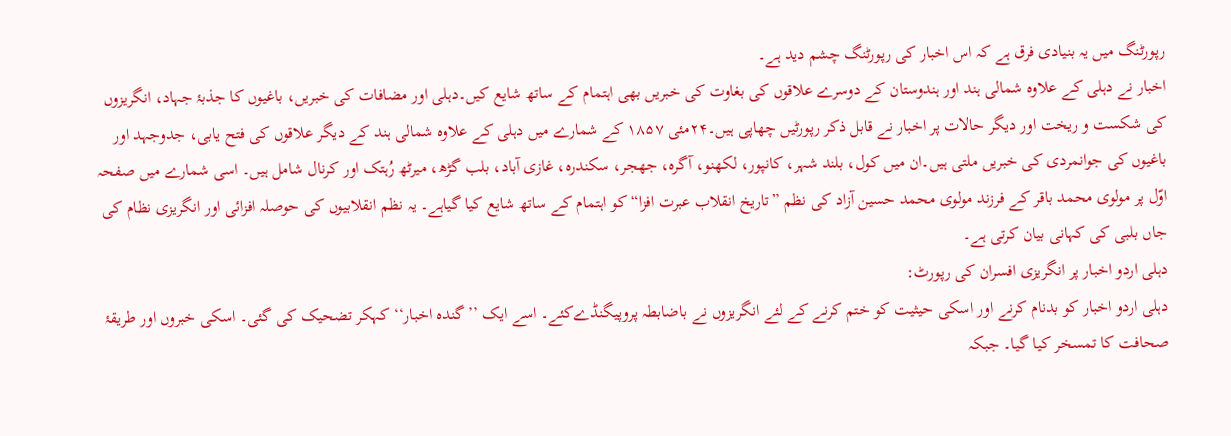رپورٹنگ میں یہ بنیادی فرق ہے کہ اس اخبار کی رپورٹنگ چشم دید ہے۔
اخبار نے دہلی کے علاوہ شمالی ہند اور ہندوستان کے دوسرے علاقوں کی بغاوت کی خبریں بھی اہتمام کے ساتھ شایع کیں۔دہلی اور مضافات کی خبریں، باغیوں کا جذبۂ جہاد، انگریزوں کی شکست و ریخت اور دیگر حالات پر اخبار نے قابل ذکر رپورٹیں چھاپی ہیں۔۲۴مئی ۱۸۵۷ کے شمارے میں دہلی کے علاوہ شمالی ہند کے دیگر علاقوں کی فتح یابی، جدوجہد اور باغیوں کی جوانمردی کی خبریں ملتی ہیں۔ان میں کول، بلند شہر، کانپور، لکھنو، آگرہ، جھجر، سکندرہ، غازی آباد، بلب گڑھ، میرٹھ رُہتک اور کرنال شامل ہیں۔ اسی شمارے میں صفحہ اوّل پر مولوی محمد باقر کے فرزند مولوی محمد حسین آزاد کی نظم ”تاریخ انقلاب عبرت افزا“ کو اہتمام کے ساتھ شایع کیا گیاہے۔ یہ نظم انقلابیوں کی حوصلہ افزائی اور انگریزی نظام کی جاں بلبی کی کہانی بیان کرتی ہے۔
دہلی اردو اخبار پر انگریزی افسران کی رپورٹ:
دہلی اردو اخبار کو بدنام کرنے اور اسکی حیثیت کو ختم کرنے کے لئے انگریزوں نے باضابطہ پروپیگنڈےکئے۔ اسے ایک ’’گندہ اخبار‘‘ کہکر تضحیک کی گئی۔ اسکی خبروں اور طریقۂ صحافت کا تمسخر کیا گیا۔ جبکہ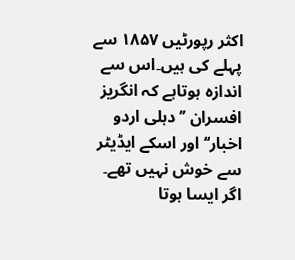اکثر رپورٹیں ۱۸۵۷ سے پہلے کی ہیں۔اس سے اندازہ ہوتاہے کہ انگریز افسران ’’دہلی اردو اخبار‘‘ اور اسکے ایڈیٹر سے خوش نہیں تھے۔ اگر ایسا ہوتا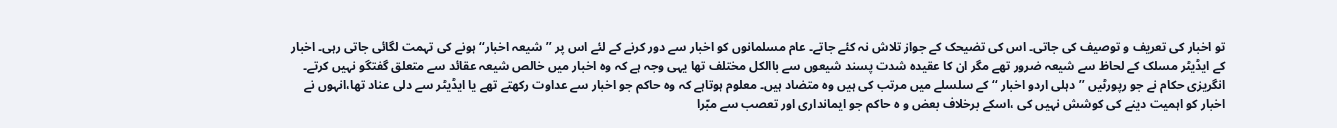تو اخبار کی تعریف و توصیف کی جاتی۔ اس کی تضیحک کے جواز تلاش نہ کئے جاتے۔ عام مسلمانوں کو اخبار سے دور کرنے کے لئے اس پر ’’شیعہ اخبار‘‘ ہونے کی تہمت لگائی جاتی رہی۔ اخبار کے ایڈیٹر مسلک کے لحاظ سے شیعہ ضرور تھے مگر ان کا عقیدہ شدت پسند شیعوں سے باالکل مختلف تھا یہی وجہ ہے کہ وہ اخبار میں خالص شیعہ عقائد سے متعلق گفتگو نہیں کرتے۔ انگریزی حکام نے جو رپورٹیں ’’دہلی اردو اخبار ‘‘ کے سلسلے میں مرتب کی ہیں وہ متضاد ہیں۔ معلوم ہوتاہے کہ وہ حاکم جو اخبار سے عداوت رکھتے تھے یا ایڈیٹر سے دلی عناد تھا،انہوں نے اخبار کو اہمیت دینے کی کوشش نہیں کی ،اسکے برخلاف بعض و ہ حاکم جو ایمانداری اور تعصب سے مبّرا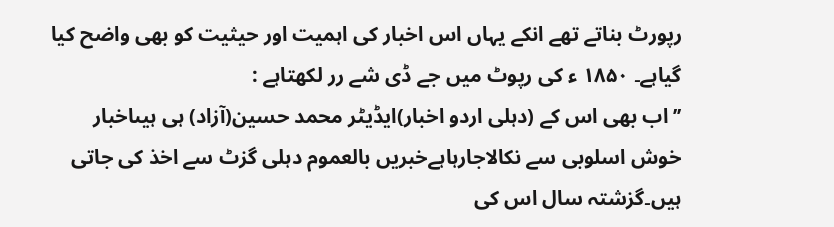رپورٹ بناتے تھے انکے یہاں اس اخبار کی اہمیت اور حیثیت کو بھی واضح کیا گیاہے۔ ۱۸۵۰ ء کی رپوٹ میں جے ڈی شے رر لکھتاہے :
’’اب بھی اس کے (دہلی اردو اخبار)ایڈیٹر محمد حسین(آزاد) ہی ہیںاخبار خوش اسلوبی سے نکالاجارہاہےخبریں بالعموم دہلی گزٹ سے اخذ کی جاتی ہیں۔گزشتہ سال اس کی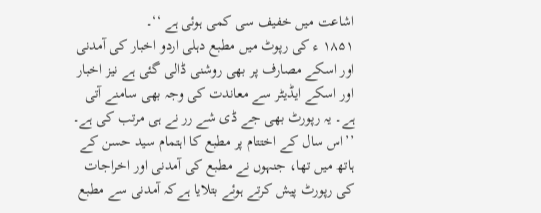اشاعت میں خفیف سی کمی ہوئی ہے ‘‘۔
۱۸۵۱ ء کی رپوٹ میں مطبع دہلی اردو اخبار کی آمدنی اور اسکے مصارف پر بھی روشنی ڈالی گئی ہے نیز اخبار اور اسکے ایڈیٹر سے معاندت کی وجہ بھی سامنے آتی ہے۔ یہ رپورٹ بھی جے ڈی شے رر نے ہی مرتب کی ہے۔
’’اس سال کے اختتام پر مطبع کا اہتمام سید حسن کے ہاتھ میں تھا، جنہوں نے مطبع کی آمدنی اور اخراجات کی رپورٹ پیش کرتے ہوئے بتلایا ہےکہ آمدنی سے مطبع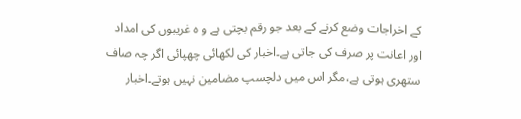کے اخراجات وضع کرنے کے بعد جو رقم بچتی ہے و ہ غریبوں کی امداد اور اعانت پر صرف کی جاتی ہے۔اخبار کی لکھائی چھپائی اگر چہ صاف ستھری ہوتی ہے،مگر اس میں دلچسپ مضامین نہیں ہوتے۔اخبار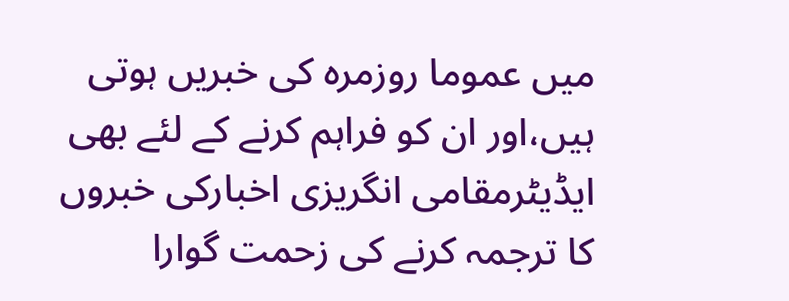میں عموما روزمرہ کی خبریں ہوتی ہیں،اور ان کو فراہم کرنے کے لئے بھی ایڈیٹرمقامی انگریزی اخبارکی خبروں کا ترجمہ کرنے کی زحمت گوارا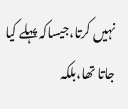نہیں کرتا،جیساکہ پہلے کیا جاتا تھا،بلکہ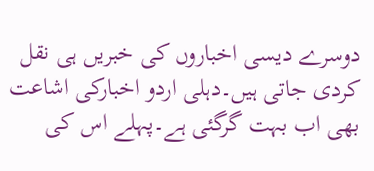دوسرے دیسی اخباروں کی خبریں ہی نقل کردی جاتی ہیں۔دہلی اردو اخبارکی اشاعت بھی اب بہت گرگئی ہے۔پہلے اس کی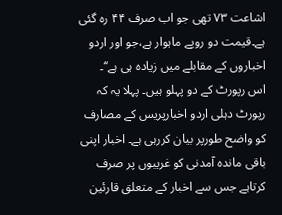اشاعت ۷۳ تھی جو اب صرف ۴۴ رہ گئی ہے۔قیمت دو روپے ماہوار ہے،جو اور اردو اخباروں کے مقابلے میں زیادہ ہی ہے‘‘۔
اس رپورٹ کے دو پہلو ہیں۔ پہلا یہ کہ رپورٹ دہلی اردو اخبارپریس کے مصارف کو واضح طورپر بیان کررہی ہے۔ اخبار اپنی باقی ماندہ آمدنی کو غریبوں پر صرف کرتاہے جس سے اخبار کے متعلق قارئین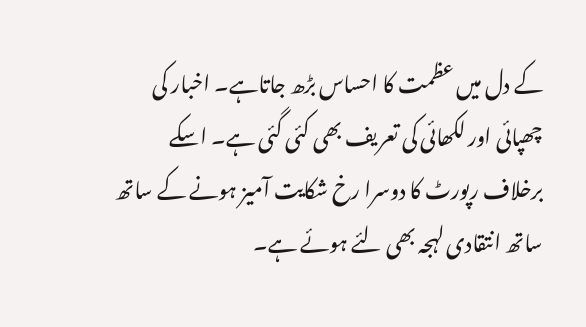کے دل میں عظمت کا احساس بڑھ جاتاہے۔ اخبار کی چھپائی اور لکھائی کی تعریف بھی کئی گئی ہے۔ اسکے برخلاف رپورٹ کا دوسرا رخ شکایت آمیز ہونے کے ساتھ ساتھ انتقادی لہجہ بھی لئے ہوئے ہے۔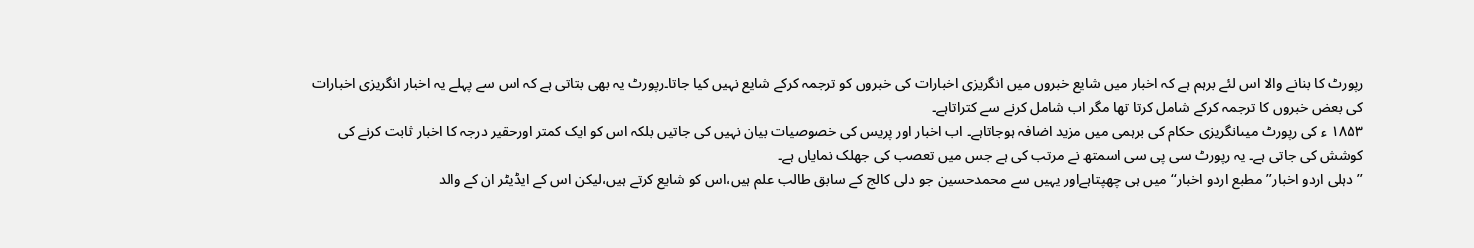رپورٹ کا بنانے والا اس لئے برہم ہے کہ اخبار میں شایع خبروں میں انگریزی اخبارات کی خبروں کو ترجمہ کرکے شایع نہیں کیا جاتا۔رپورٹ یہ بھی بتاتی ہے کہ اس سے پہلے یہ اخبار انگریزی اخبارات کی بعض خبروں کا ترجمہ کرکے شامل کرتا تھا مگر اب شامل کرنے سے کتراتاہے۔
۱۸۵۳ ء کی رپورٹ میںانگریزی حکام کی برہمی میں مزید اضافہ ہوجاتاہے۔ اب اخبار اور پریس کی خصوصیات بیان نہیں کی جاتیں بلکہ اس کو ایک کمتر اورحقیر درجہ کا اخبار ثابت کرنے کی کوشش کی جاتی ہے۔ یہ رپورٹ سی پی سی اسمتھ نے مرتب کی ہے جس میں تعصب کی جھلک نمایاں ہے۔
’’دہلی اردو اخبار’’مطبع اردو اخبار‘‘ میں ہی چھپتاہےاور یہیں سے محمدحسین جو دلی کالج کے سابق طالب علم ہیں،اس کو شایع کرتے ہیں،لیکن اس کے ایڈیٹر ان کے والد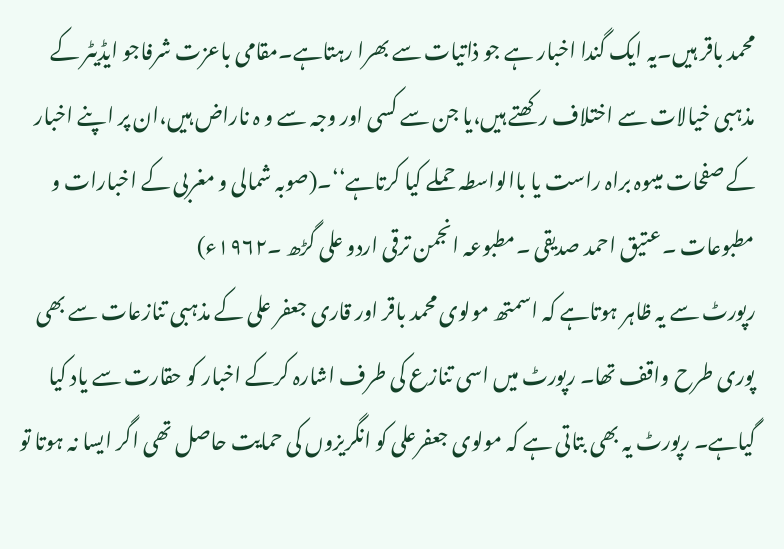محمد باقر ہیں۔یہ ایک گندا اخبار ہے جو ذاتیات سے بھرا رہتاہے۔مقامی باعزت شرفاجو ایڈیٹر کے مذہبی خیالات سے اختلاف رکھتے ہیں،یا جن سے کسی اور وجہ سے و ہ ناراض ہیں،ان پر اپنے اخبار کے صفحات میںوہ براہ راست یا باالواسطہ حملے کیا کرتاہے‘‘۔(صوبہ شمالی و مغربی کے اخبارات و مطبوعات ۔عتیق احمد صدیقی ۔مطبوعہ انجمن ترقی اردو علی گڑھ ۔۱۹۶۲ء)
رپورٹ سے یہ ظاہر ہوتاہے کہ اسمتھ مولوی محمد باقر اور قاری جعفر علی کے مذہبی تنازعات سے بھی پوری طرح واقف تھا۔ رپورٹ میں اسی تنازع کی طرف اشارہ کرکے اخبار کو حقارت سے یاد کیا گیاہے۔ رپورٹ یہ بھی بتاتی ہے کہ مولوی جعفرعلی کو انگریزوں کی حمایت حاصل تھی اگر ایسا نہ ہوتا تو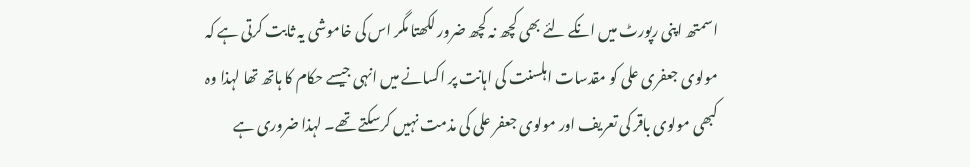اسمتھ اپنی رپورٹ میں انکے لئے بھی کچھ نہ کچھ ضرور لکھتا مگر اس کی خاموشی یہ ثابت کرتی ہے کہ مولوی جعفری علی کو مقدسات اہلسنت کی اہانت پر اکسانے میں انہی جیسے حکام کا ہاتھ تھا لہذا وہ کبھی مولوی باقر کی تعریف اور مولوی جعفر علی کی مذمت نہیں کرسکتے تھے۔ لہذا ضروری ہے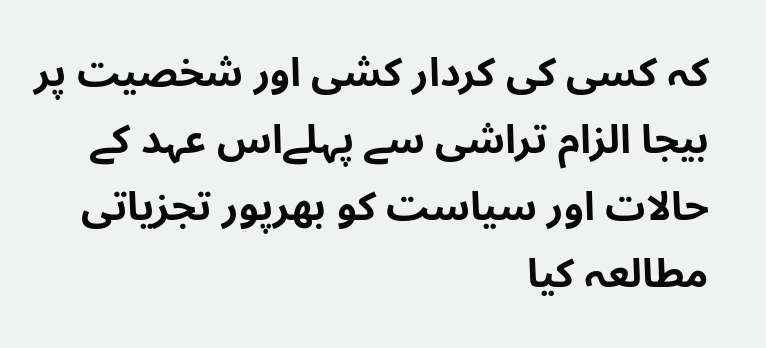کہ کسی کی کردار کشی اور شخصیت پر بیجا الزام تراشی سے پہلےاس عہد کے حالات اور سیاست کو بھرپور تجزیاتی مطالعہ کیا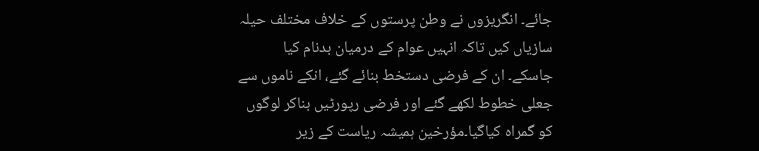جائے۔ انگریزوں نے وطن پرستوں کے خلاف مختلف حیلہ سازیاں کیں تاکہ انہیں عوام کے درمیان بدنام کیا جاسکے۔ ان کے فرضی دستخط بنائے گئے، انکے ناموں سے جعلی خطوط لکھے گئے اور فرضی رپورٹیں بناکر لوگوں کو گمراہ کیاگیا۔مؤرخین ہمیشہ ریاست کے زیر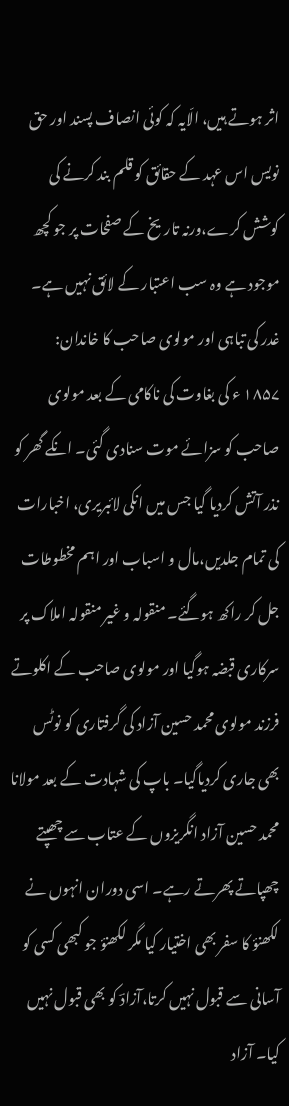اثر ہوتے ہیں، الّایہ کہ کوئی انصاف پسند اور حق نویس اس عہد کے حقائق کو قلم بند کرنے کی کوشش کرے،ورنہ تاریخ کے صفحات پر جو کچھ موجود ہے وہ سب اعتبار کے لائق نہیں ہے۔
غدر کی تباہی اور مولوی صاحب کا خاندان:
۱۸۵۷ ء کی بغاوت کی ناکامی کے بعد مولوی صاحب کو سزائے موت سنادی گئی۔ انکے گھر کو نذر آتش کردیا گیا جس میں انکی لائبریری، اخبارات کی تمام جلدیں،مال و اسباب اور اہم مخطوطات جل کر راکھ ہوگئے۔ منقولہ و غیر منقولہ املاک پر سرکاری قبضہ ہوگیا اور مولوی صاحب کے اکلوتے فرزند مولوی محمد حسین آزاد کی گرفتاری کو نوٹس بھی جاری کردیاگیا۔ باپ کی شہادت کے بعد مولانا محمد حسین آزاد انگریزوں کے عتاب سے چھپتے چھپاتے پھرتے رہے۔ اسی دوران انہوں نے لکھنؤ کا سفر بھی اختیار کیا مگر لکھنؤ جو کبھی کسی کو آسانی سے قبول نہیں کرتا،آزادؔ کو بھی قبول نہیں کیا۔ آزاد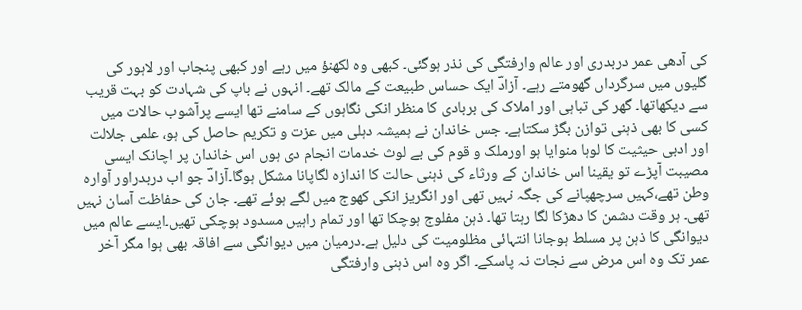کی آدھی عمر دربدری اور عالم وارفتگی کی نذر ہوگئی۔ کبھی وہ لکھنؤ میں رہے اور کبھی پنجاب اور لاہور کی گلیوں میں سرگرداں گھومتے رہے۔ آزادؔ ایک حساس طبیعت کے مالک تھے۔ انہوں نے باپ کی شہادت کو بہت قریب سے دیکھاتھا۔ گھر کی تباہی اور املاک کی بربادی کا منظر انکی نگاہوں کے سامنے تھا ایسے پرآشوب حالات میں کسی کا بھی ذہنی توازن بگڑ سکتاہے۔ جس خاندان نے ہمیشہ دہلی میں عزت و تکریم حاصل کی ہو، علمی جلالت اور ادبی حیثیت کا لوہا منوایا ہو اورملک و قوم کی بے لوث خدمات انجام دی ہوں اس خاندان پر اچانک ایسی مصیبت آپڑے تو یقینا اس خاندان کے ورثاء کی ذہنی حالت کا اندازہ لگاپانا مشکل ہوگا۔آزادؔ جو اب دربدراور آوارہ وطن تھے،کہیں سرچھپانے کی جگہ نہیں تھی اور انگریز انکی کھوج میں لگے ہوئے تھے۔ جان کی حفاظت آسان نہیں تھی۔ ہر وقت دشمن کا دھڑکا لگا رہتا تھا۔ ذہن مفلوج ہوچکا تھا اور تمام راہیں مسدود ہوچکی تھیں۔ایسے عالم میں دیوانگی کا ذہن پر مسلط ہوجانا انتہائی مظلومیت کی دلیل ہے۔درمیان میں دیوانگی سے افاقہ بھی ہوا مگر آخر عمر تک وہ اس مرض سے نجات نہ پاسکے۔ اگر وہ اس ذہنی وارفتگی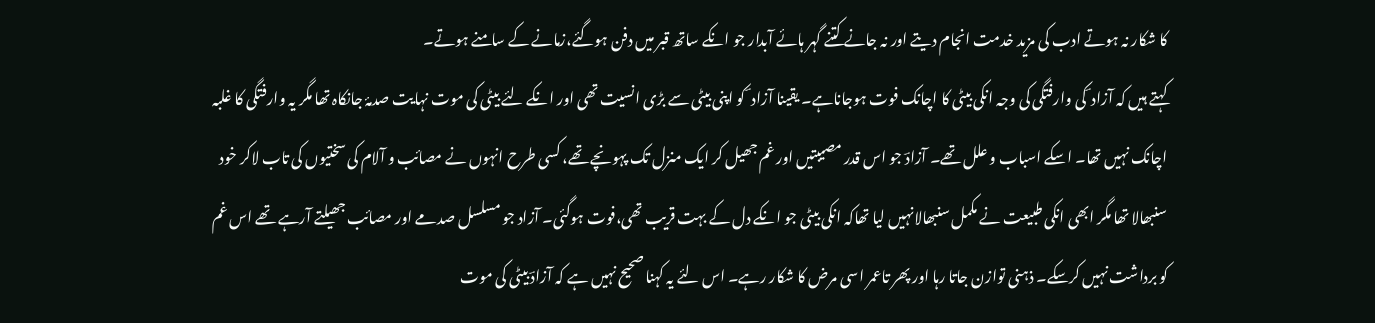کا شکار نہ ہوتے ادب کی مزید خدمت انجام دیتے اور نہ جانے کتنے گہر ہائے آبدار جو انکے ساتھ قبر میں دفن ہوگئے،زمانے کے سامنے ہوتے۔
کہتے ہیں کہ آزاد ؔ کی وارفتگی کی وجہ انکی بیٹی کا اچانک فوت ہوجاناہے۔ یقینا آزاد ؔ کو اپنی بیٹی سے بڑی انسیت تھی اور انکے لئے بیٹی کی موت نہایت صدمۂ جانکاہ تھا مگر یہ وارفتگی کا غلبہ اچانک نہیں تھا۔ اسکے اسباب و علل تھے۔ آزادؔ جو اس قدر مصیبتیں اور غم جھیل کر ایک منزل تک پہونچے تھے، کسی طرح انہوں نے مصائب و آلام کی سختیوں کی تاب لاکر خود سنبھالا تھا مگر ابھی انکی طبیعت نے مکمل سنبھالانہیں لیا تھاکہ انکی بیٹی جو انکے دل کے بہت قریب تھی،فوت ہوگئی۔ آزاد جو مسلسل صدمے اور مصائب جھیلتے آرہے تھے اس غم کو برداشت نہیں کرسکے۔ ذہنی توازن جاتا رہا اور پھر تاعمر اسی مرض کا شکار رہے۔ اس لئے یہ کہنا صحیح نہیں ہے کہ آزادؔ بیٹی کی موت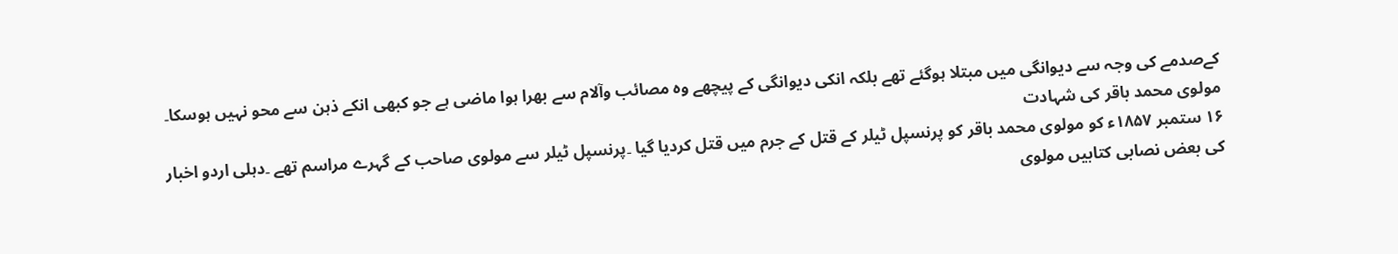کےصدمے کی وجہ سے دیوانگی میں مبتلا ہوگئے تھے بلکہ انکی دیوانگی کے پیچھے وہ مصائب وآلام سے بھرا ہوا ماضی ہے جو کبھی انکے ذہن سے محو نہیں ہوسکا۔
مولوی محمد باقر کی شہادت
۱۶ ستمبر ۱۸۵۷ء کو مولوی محمد باقر کو پرنسپل ٹیلر کے قتل کے جرم میں قتل کردیا گیا ۔پرنسپل ٹیلر سے مولوی صاحب کے گہرے مراسم تھے ۔دہلی اردو اخبار کی بعض نصابی کتابیں مولوی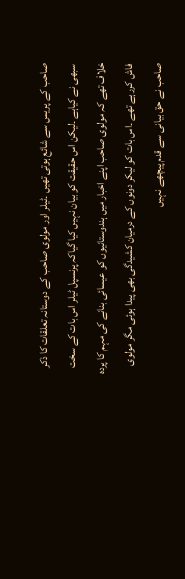صاحب کے پریس سے شائع ہوتی تھیں ۔ٹیلر اور مولوی صاحب کے دوستانہ تعلقات کا ذکر سبھی نے کیاہے ۔لیکن اس حقیقت کو بیان نہیں کیا گیاکہ پرنسپل ٹیلر اس بات کے سخت خلاف تھے کہ مولوی صاحب اپنے اخبار میں ہندوستانیوں کو عیسائی بنانے کی مہم کا پردہ فاش کررہے تھے ۔اس بات کو لیکر دونوں کے درمیان کشیدگی بھی پیدا ہوئی مگر مولوی صاحب نے حق بیانی سے قدم پیچھے نہیں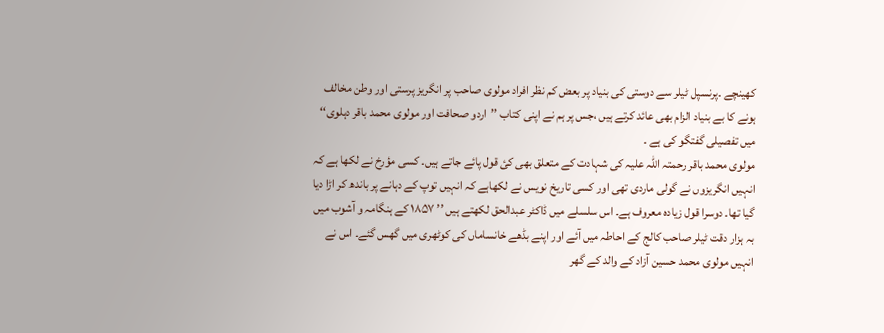کھینچے ۔پرنسپل ٹیلر سے دوستی کی بنیاد پر بعض کم نظر افراد مولوی صاحب پر انگریز پرستی اور وطن مخالف ہونے کا بے بنیاد الزام بھی عائد کرتے ہیں ،جس پر ہم نے اپنی کتاب ’’اردو صحافت اور مولوی محمد باقر دہلوی‘‘ میں تفصیلی گفتگو کی ہے ۔
مولوی محمد باقر رحمتہ اللہ علیہ کی شہادت کے متعلق بھی کئ قول پائے جاتے ہیں۔ کسی مؤرخ نے لکھا ہے کہ انہیں انگریزوں نے گولی ماردی تھی اور کسی تاریخ نویس نے لکھاہے کہ انہیں توپ کے دہانے پر باندھ کر اڑا دیا گیا تھا۔ دوسرا قول زیادہ معروف ہے۔ اس سلسلے میں ڈاکٹر عبدالحق لکھتے ہیں ’’ ۱۸۵۷ کے ہنگامہ و آشوب میں بہ ہزار دقت ٹیلر صاحب کالج کے احاطہ میں آئے اور اپنے بڈھے خانساماں کی کوٹھری میں گھس گئے۔ اس نے انہیں مولوی محمد حسین آزاد کے والد کے گھر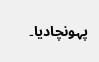پہونچادیا۔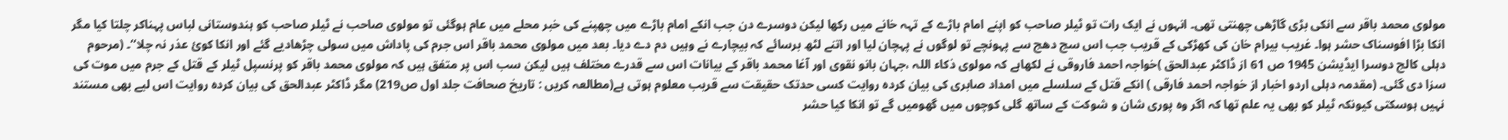مولوی محمد باقر سے انکی بڑی گاڑھی چھنتی تھی۔ انہوں نے ایک رات تو ٹیلر صاحب کو اپنے امام باڑے کے تہہ خانے میں رکھا لیکن دوسرے دن جب انکے امام باڑے میں چھپنے کی خبر محلے میں عام ہوگئی تو مولوی صاحب نے ٹیلر صاحب کو ہندوستانی لباس پہناکر چلتا کیا مگر انکا بڑا افوسناک حشر ہوا۔ غریب بیرام خان کی کھڑکی کے قریب جب اس سج دھج سے پہونچے تو لوگوں نے پہچان لیا اور اتنے لٹھ برسائے کہ بیچارے نے وہیں دم دے دیا۔ بعد میں مولوی محمد باقر اس جرم کی پاداش میں سولی چڑھادیے گئے اور انکا کوئ عذر نہ چلا‘‘۔ (مرحوم دہلی کالج دوسرا ایڈیشن 1945 ص 61 از ڈاکٹر عبدالحق )خواجہ احمد فاروقی نے لکھاہے کہ مولوی ذکاء اللہ ،جہان بانو نقوی اور آغا محمد باقر کے بیانات اس سے قدرے مختلف ہیں لیکن سب اس پر متفق ہیں کہ مولوی محمد باقر کو پرنسپل ٹیلر کے قتل کے جرم میں موت کی سزا دی گئی۔ (مقدمہ دہلی اردو اخبار از خواجہ احمد فارقی ) انکے قتل کے سلسلے میں امداد صابری کی بیان کردہ روایت کسی حدتک حقیقت سے قریب معلوم ہوتی ہے(مطالعہ کریں : تاریخ صحافت جلد اول ص219) مگر ڈاکٹر عبدالحق کی بیان کردہ روایت اس لیے بھی مستند نہیں ہوسکتی کیونکہ ٹیلر کو بھی یہ علم تھا کہ اگر وہ پوری شان و شوکت کے ساتھ گلی کوچوں میں گھومیں گے تو انکا کیا حشر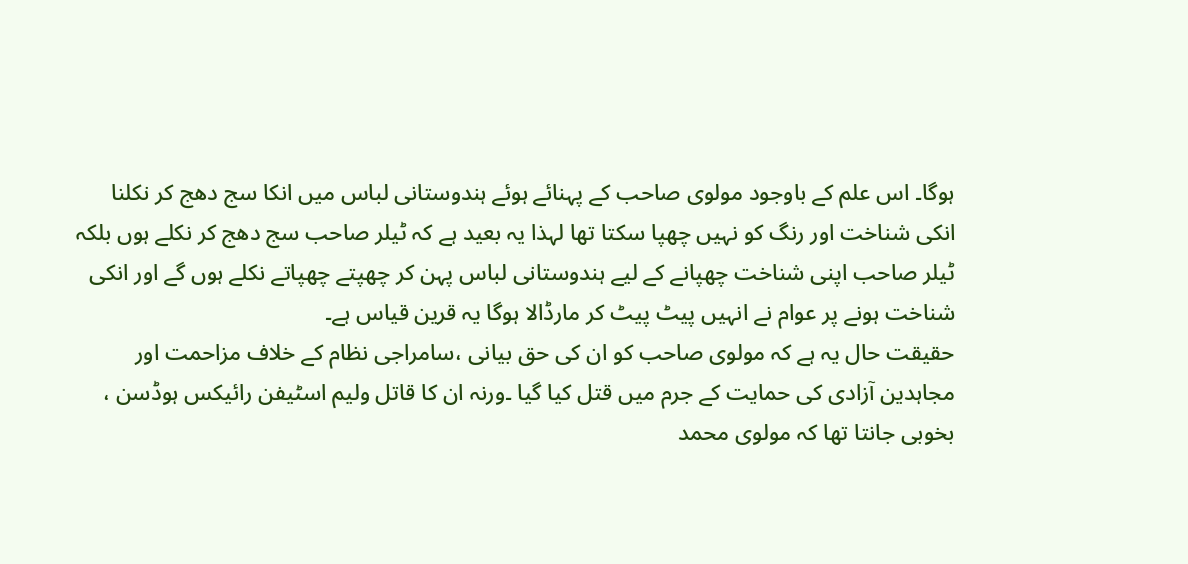ہوگا۔ اس علم کے باوجود مولوی صاحب کے پہنائے ہوئے ہندوستانی لباس میں انکا سج دھج کر نکلنا انکی شناخت اور رنگ کو نہیں چھپا سکتا تھا لہذا یہ بعید ہے کہ ٹیلر صاحب سج دھج کر نکلے ہوں بلکہ ٹیلر صاحب اپنی شناخت چھپانے کے لیے ہندوستانی لباس پہن کر چھپتے چھپاتے نکلے ہوں گے اور انکی شناخت ہونے پر عوام نے انہیں پیٹ پیٹ کر مارڈالا ہوگا یہ قرین قیاس ہے۔
حقیقت حال یہ ہے کہ مولوی صاحب کو ان کی حق بیانی ،سامراجی نظام کے خلاف مزاحمت اور مجاہدین آزادی کی حمایت کے جرم میں قتل کیا گیا ۔ورنہ ان کا قاتل ولیم اسٹیفن رائیکس ہوڈسن ، بخوبی جانتا تھا کہ مولوی محمد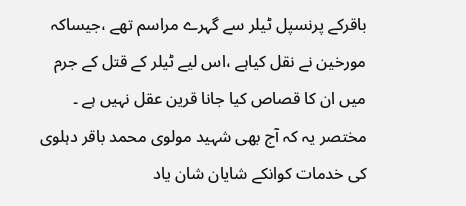باقرکے پرنسپل ٹیلر سے گہرے مراسم تھے ،جیساکہ مورخین نے نقل کیاہے ،اس لیے ٹیلر کے قتل کے جرم میں ان کا قصاص کیا جانا قرین عقل نہیں ہے ۔
مختصر یہ کہ آج بھی شہید مولوی محمد باقر دہلوی کی خدمات کوانکے شایان شان یاد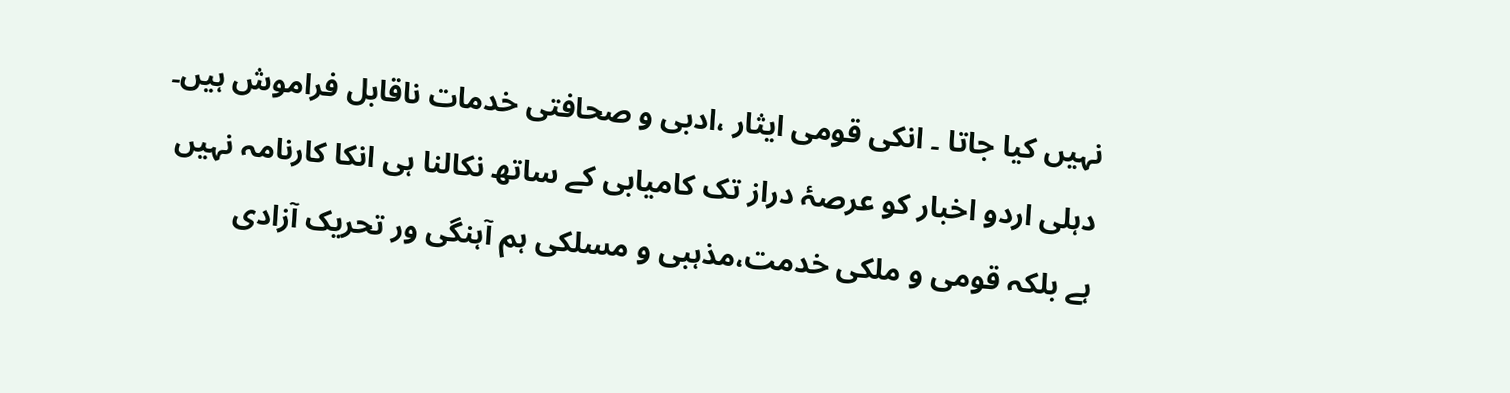نہیں کیا جاتا ۔ انکی قومی ایثار ،ادبی و صحافتی خدمات ناقابل فراموش ہیں۔ دہلی اردو اخبار کو عرصۂ دراز تک کامیابی کے ساتھ نکالنا ہی انکا کارنامہ نہیں ہے بلکہ قومی و ملکی خدمت،مذہبی و مسلکی ہم آہنگی ور تحریک آزادی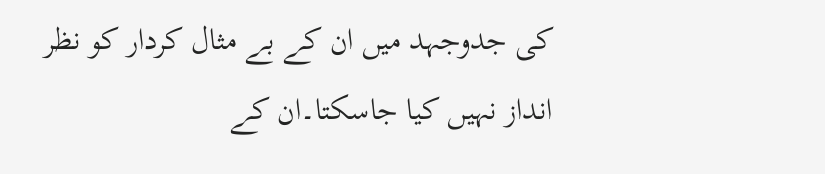کی جدوجہد میں ان کے بے مثال کردار کو نظر انداز نہیں کیا جاسکتا۔ان کے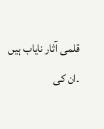قلمی آثار نایاب ہیں ۔ان کی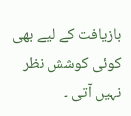بازیافت کے لیے بھی کوئی کوشش نظر نہیں آتی ۔